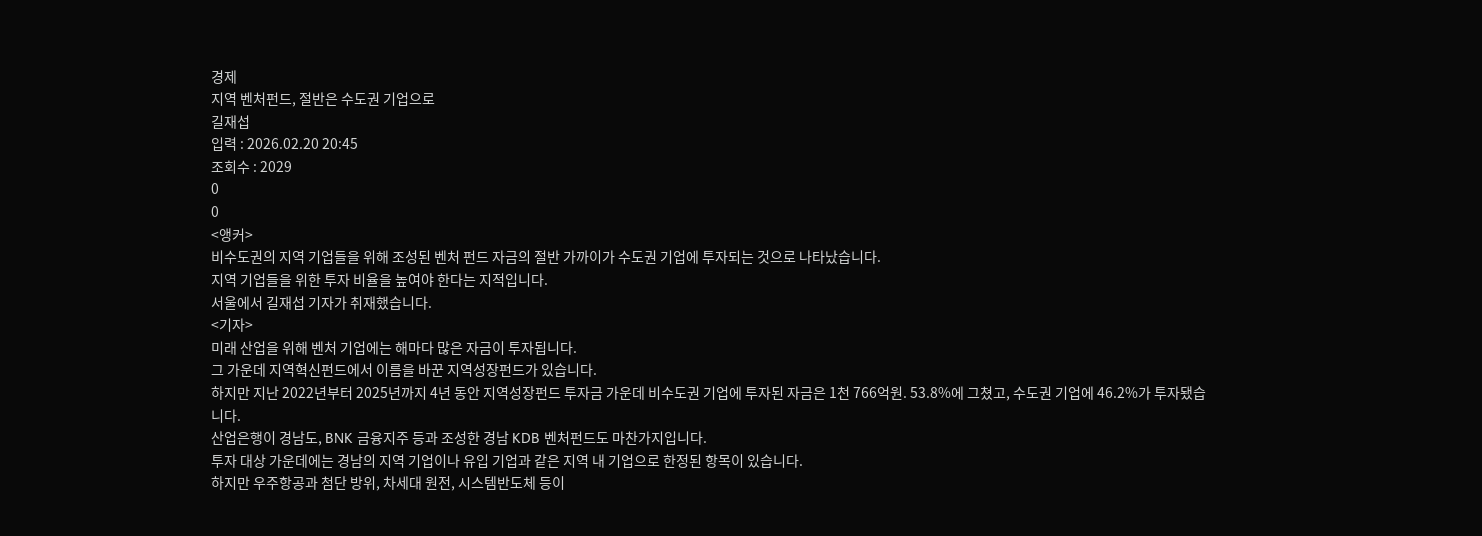경제
지역 벤처펀드, 절반은 수도권 기업으로
길재섭
입력 : 2026.02.20 20:45
조회수 : 2029
0
0
<앵커>
비수도권의 지역 기업들을 위해 조성된 벤처 펀드 자금의 절반 가까이가 수도권 기업에 투자되는 것으로 나타났습니다.
지역 기업들을 위한 투자 비율을 높여야 한다는 지적입니다.
서울에서 길재섭 기자가 취재했습니다.
<기자>
미래 산업을 위해 벤처 기업에는 해마다 많은 자금이 투자됩니다.
그 가운데 지역혁신펀드에서 이름을 바꾼 지역성장펀드가 있습니다.
하지만 지난 2022년부터 2025년까지 4년 동안 지역성장펀드 투자금 가운데 비수도권 기업에 투자된 자금은 1천 766억원. 53.8%에 그쳤고, 수도권 기업에 46.2%가 투자됐습니다.
산업은행이 경남도, BNK 금융지주 등과 조성한 경남 KDB 벤처펀드도 마찬가지입니다.
투자 대상 가운데에는 경남의 지역 기업이나 유입 기업과 같은 지역 내 기업으로 한정된 항목이 있습니다.
하지만 우주항공과 첨단 방위, 차세대 원전, 시스템반도체 등이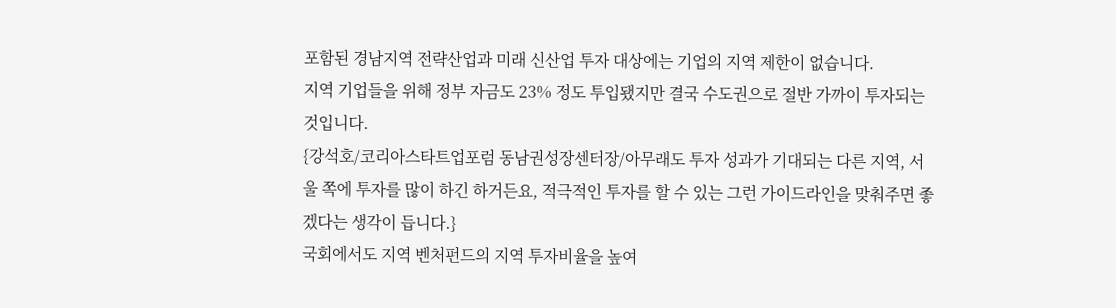포함된 경남지역 전략산업과 미래 신산업 투자 대상에는 기업의 지역 제한이 없습니다.
지역 기업들을 위해 정부 자금도 23% 정도 투입됐지만 결국 수도권으로 절반 가까이 투자되는 것입니다.
{강석호/코리아스타트업포럼 동남권성장센터장/아무래도 투자 성과가 기대되는 다른 지역, 서울 쪽에 투자를 많이 하긴 하거든요, 적극적인 투자를 할 수 있는 그런 가이드라인을 맞춰주면 좋겠다는 생각이 듭니다.}
국회에서도 지역 벤처펀드의 지역 투자비율을 높여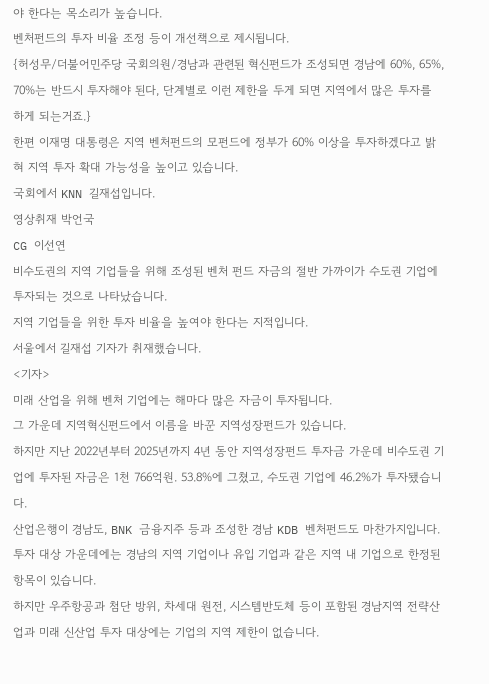야 한다는 목소리가 높습니다.
벤처펀드의 투자 비율 조정 등이 개선책으로 제시됩니다.
{허성무/더불어민주당 국회의원/경남과 관련된 혁신펀드가 조성되면 경남에 60%, 65%, 70%는 반드시 투자해야 된다, 단계별로 이런 제한을 두게 되면 지역에서 많은 투자를 하게 되는거죠.}
한편 이재명 대통령은 지역 벤처펀드의 모펀드에 정부가 60% 이상을 투자하겠다고 밝혀 지역 투자 확대 가능성을 높이고 있습니다.
국회에서 KNN 길재섭입니다.
영상취재 박언국
CG 이선연
비수도권의 지역 기업들을 위해 조성된 벤처 펀드 자금의 절반 가까이가 수도권 기업에 투자되는 것으로 나타났습니다.
지역 기업들을 위한 투자 비율을 높여야 한다는 지적입니다.
서울에서 길재섭 기자가 취재했습니다.
<기자>
미래 산업을 위해 벤처 기업에는 해마다 많은 자금이 투자됩니다.
그 가운데 지역혁신펀드에서 이름을 바꾼 지역성장펀드가 있습니다.
하지만 지난 2022년부터 2025년까지 4년 동안 지역성장펀드 투자금 가운데 비수도권 기업에 투자된 자금은 1천 766억원. 53.8%에 그쳤고, 수도권 기업에 46.2%가 투자됐습니다.
산업은행이 경남도, BNK 금융지주 등과 조성한 경남 KDB 벤처펀드도 마찬가지입니다.
투자 대상 가운데에는 경남의 지역 기업이나 유입 기업과 같은 지역 내 기업으로 한정된 항목이 있습니다.
하지만 우주항공과 첨단 방위, 차세대 원전, 시스템반도체 등이 포함된 경남지역 전략산업과 미래 신산업 투자 대상에는 기업의 지역 제한이 없습니다.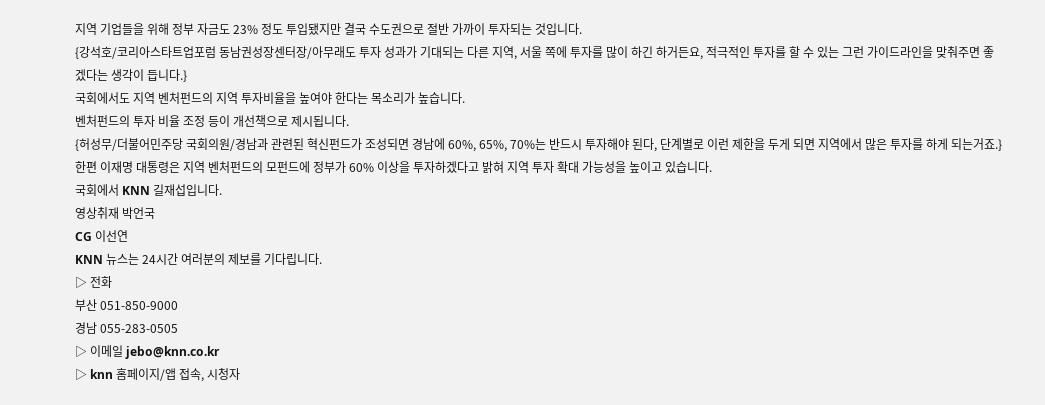지역 기업들을 위해 정부 자금도 23% 정도 투입됐지만 결국 수도권으로 절반 가까이 투자되는 것입니다.
{강석호/코리아스타트업포럼 동남권성장센터장/아무래도 투자 성과가 기대되는 다른 지역, 서울 쪽에 투자를 많이 하긴 하거든요, 적극적인 투자를 할 수 있는 그런 가이드라인을 맞춰주면 좋겠다는 생각이 듭니다.}
국회에서도 지역 벤처펀드의 지역 투자비율을 높여야 한다는 목소리가 높습니다.
벤처펀드의 투자 비율 조정 등이 개선책으로 제시됩니다.
{허성무/더불어민주당 국회의원/경남과 관련된 혁신펀드가 조성되면 경남에 60%, 65%, 70%는 반드시 투자해야 된다, 단계별로 이런 제한을 두게 되면 지역에서 많은 투자를 하게 되는거죠.}
한편 이재명 대통령은 지역 벤처펀드의 모펀드에 정부가 60% 이상을 투자하겠다고 밝혀 지역 투자 확대 가능성을 높이고 있습니다.
국회에서 KNN 길재섭입니다.
영상취재 박언국
CG 이선연
KNN 뉴스는 24시간 여러분의 제보를 기다립니다.
▷ 전화
부산 051-850-9000
경남 055-283-0505
▷ 이메일 jebo@knn.co.kr
▷ knn 홈페이지/앱 접속, 시청자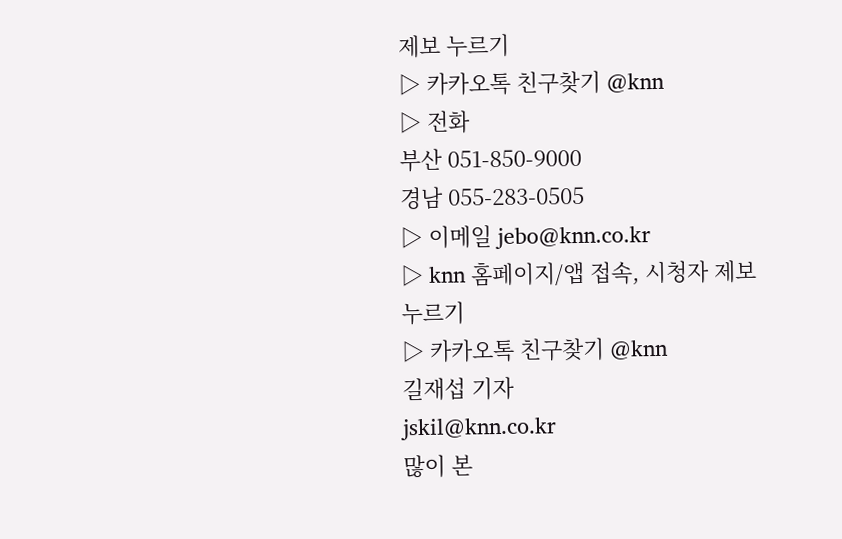제보 누르기
▷ 카카오톡 친구찾기 @knn
▷ 전화
부산 051-850-9000
경남 055-283-0505
▷ 이메일 jebo@knn.co.kr
▷ knn 홈페이지/앱 접속, 시청자 제보 누르기
▷ 카카오톡 친구찾기 @knn
길재섭 기자
jskil@knn.co.kr
많이 본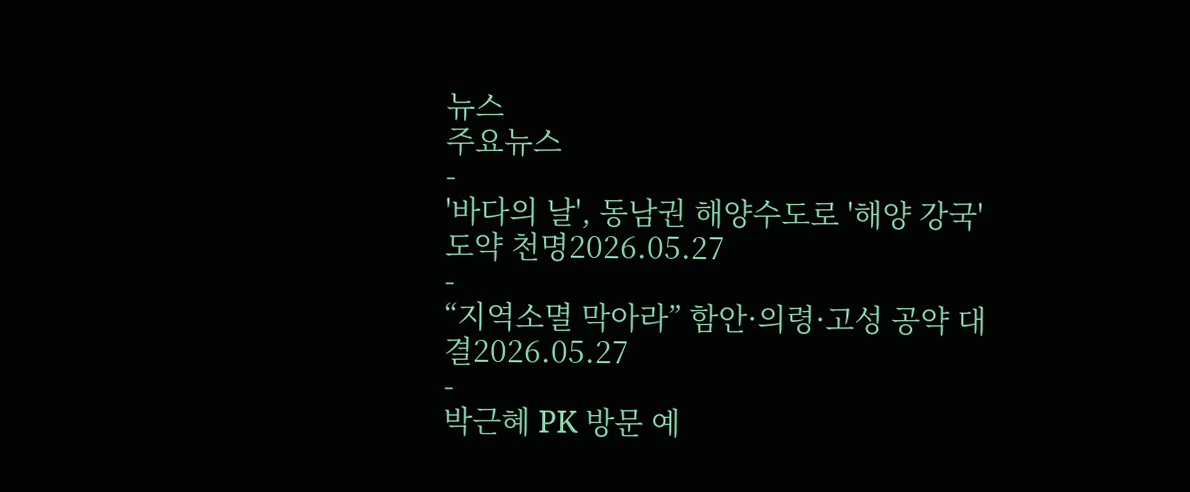뉴스
주요뉴스
-
'바다의 날', 동남권 해양수도로 '해양 강국' 도약 천명2026.05.27
-
“지역소멸 막아라” 함안·의령·고성 공약 대결2026.05.27
-
박근혜 PK 방문 예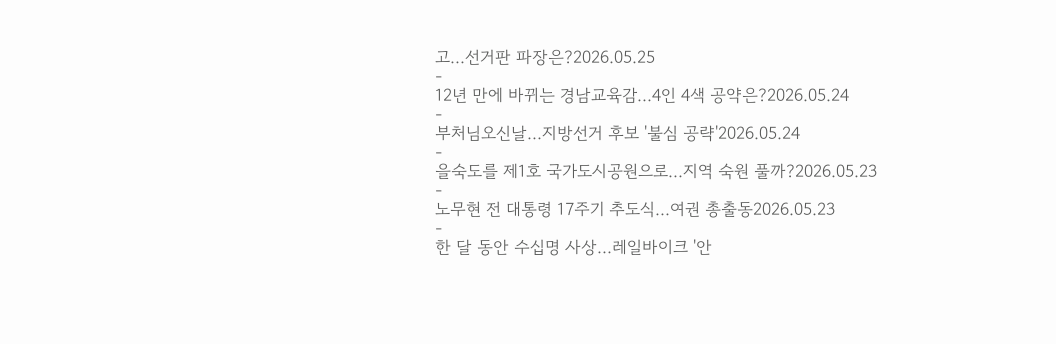고...선거판 파장은?2026.05.25
-
12년 만에 바뀌는 경남교육감...4인 4색 공약은?2026.05.24
-
부처님오신날...지방선거 후보 '불심 공략'2026.05.24
-
을숙도를 제1호 국가도시공원으로...지역 숙원 풀까?2026.05.23
-
노무현 전 대통령 17주기 추도식...여권 총출동2026.05.23
-
한 달 동안 수십명 사상...레일바이크 '안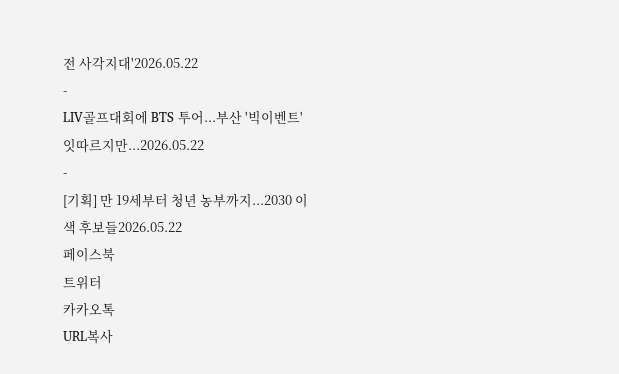전 사각지대'2026.05.22
-
LIV골프대회에 BTS 투어...부산 '빅이벤트' 잇따르지만...2026.05.22
-
[기획] 만 19세부터 청년 농부까지...2030 이색 후보들2026.05.22
페이스북
트위터
카카오톡
URL복사